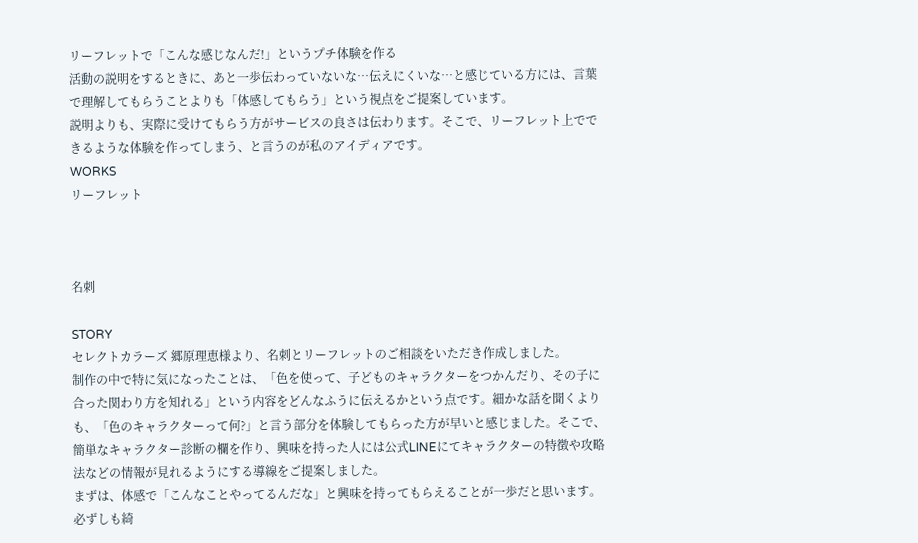リーフレットで「こんな感じなんだ!」というプチ体験を作る
活動の説明をするときに、あと一歩伝わっていないな…伝えにくいな…と感じている方には、言葉で理解してもらうことよりも「体感してもらう」という視点をご提案しています。
説明よりも、実際に受けてもらう方がサービスの良さは伝わります。そこで、リーフレット上でできるような体験を作ってしまう、と言うのが私のアイディアです。
WORKS
リーフレット



名刺

STORY
セレクトカラーズ 郷原理恵様より、名刺とリーフレットのご相談をいただき作成しました。
制作の中で特に気になったことは、「色を使って、子どものキャラクターをつかんだり、その子に合った関わり方を知れる」という内容をどんなふうに伝えるかという点です。細かな話を聞くよりも、「色のキャラクターって何?」と言う部分を体験してもらった方が早いと感じました。そこで、簡単なキャラクター診断の欄を作り、興味を持った人には公式LINEにてキャラクターの特徴や攻略法などの情報が見れるようにする導線をご提案しました。
まずは、体感で「こんなことやってるんだな」と興味を持ってもらえることが一歩だと思います。必ずしも綺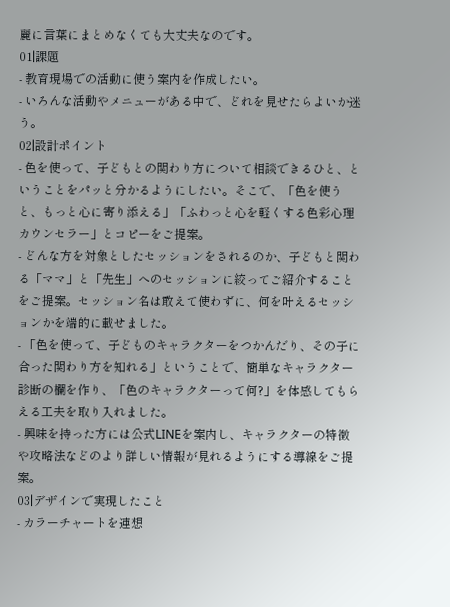麗に言葉にまとめなくても大丈夫なのです。
01|課題
- 教育現場での活動に使う案内を作成したい。
- いろんな活動やメニューがある中で、どれを見せたらよいか迷う。
02|設計ポイント
- 色を使って、子どもとの関わり方について相談できるひと、ということをパッと分かるようにしたい。そこで、「色を使うと、もっと心に寄り添える」「ふわっと心を軽くする色彩心理カウンセラー」とコピーをご提案。
- どんな方を対象としたセッションをされるのか、子どもと関わる「ママ」と「先生」へのセッションに絞ってご紹介することをご提案。セッション名は敢えて使わずに、何を叶えるセッションかを端的に載せました。
- 「色を使って、子どものキャラクターをつかんだり、その子に合った関わり方を知れる」ということで、簡単なキャラクター診断の欄を作り、「色のキャラクターって何?」を体感してもらえる工夫を取り入れました。
- 興味を持った方には公式LINEを案内し、キャラクターの特徴や攻略法などのより詳しい情報が見れるようにする導線をご提案。
03|デザインで実現したこと
- カラーチャートを連想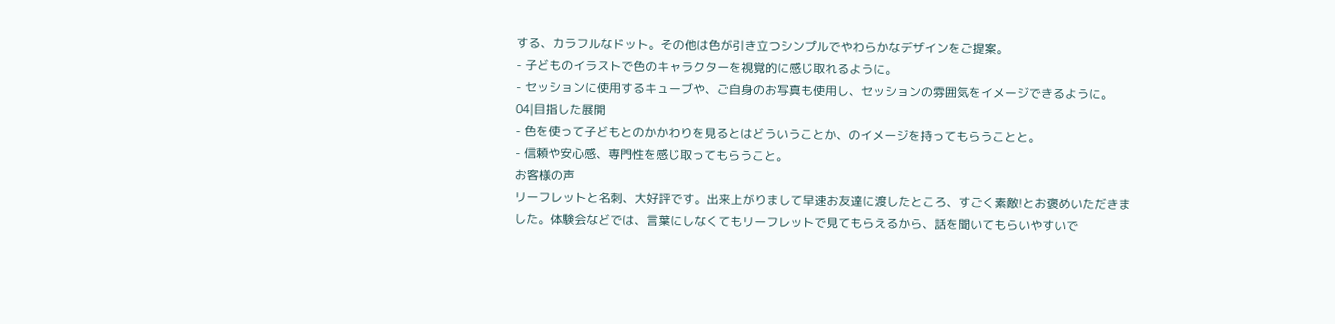する、カラフルなドット。その他は色が引き立つシンプルでやわらかなデザインをご提案。
- 子どものイラストで色のキャラクターを視覚的に感じ取れるように。
- セッションに使用するキューブや、ご自身のお写真も使用し、セッションの雰囲気をイメージできるように。
04|目指した展開
- 色を使って子どもとのかかわりを見るとはどういうことか、のイメージを持ってもらうことと。
- 信頼や安心感、専門性を感じ取ってもらうこと。
お客様の声
リーフレットと名刺、大好評です。出来上がりまして早速お友達に渡したところ、すごく素敵!とお褒めいただきました。体験会などでは、言葉にしなくてもリーフレットで見てもらえるから、話を聞いてもらいやすいで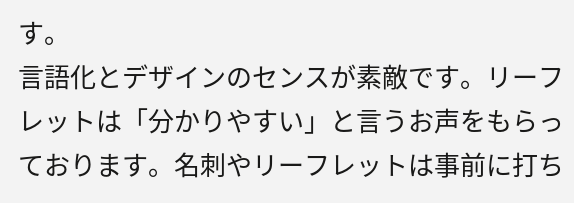す。
言語化とデザインのセンスが素敵です。リーフレットは「分かりやすい」と言うお声をもらっております。名刺やリーフレットは事前に打ち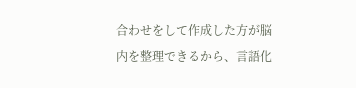合わせをして作成した方が脳内を整理できるから、言語化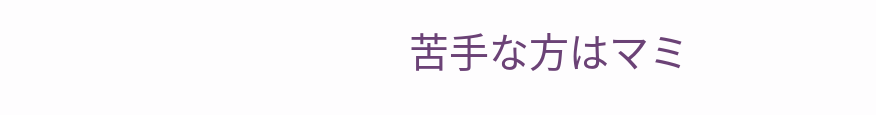苦手な方はマミ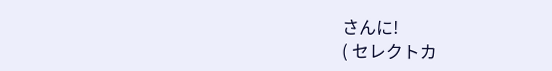さんに!
( セレクトカ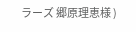ラーズ 郷原理恵様 )